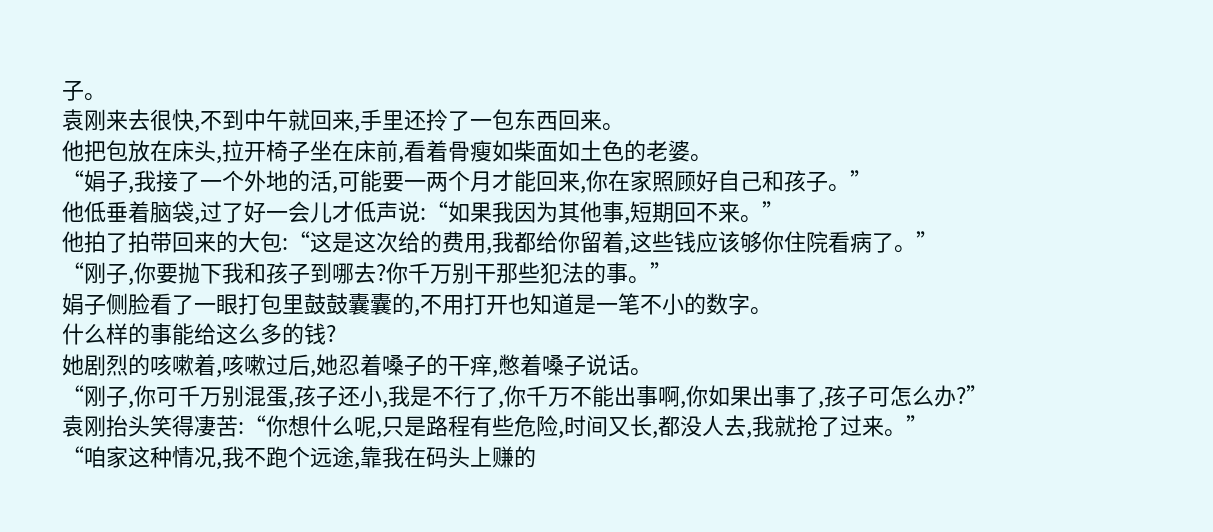子。
袁刚来去很快,不到中午就回来,手里还拎了一包东西回来。
他把包放在床头,拉开椅子坐在床前,看着骨瘦如柴面如土色的老婆。
“娟子,我接了一个外地的活,可能要一两个月才能回来,你在家照顾好自己和孩子。”
他低垂着脑袋,过了好一会儿才低声说:“如果我因为其他事,短期回不来。”
他拍了拍带回来的大包:“这是这次给的费用,我都给你留着,这些钱应该够你住院看病了。”
“刚子,你要抛下我和孩子到哪去?你千万别干那些犯法的事。”
娟子侧脸看了一眼打包里鼓鼓囊囊的,不用打开也知道是一笔不小的数字。
什么样的事能给这么多的钱?
她剧烈的咳嗽着,咳嗽过后,她忍着嗓子的干痒,憋着嗓子说话。
“刚子,你可千万别混蛋,孩子还小,我是不行了,你千万不能出事啊,你如果出事了,孩子可怎么办?”
袁刚抬头笑得凄苦:“你想什么呢,只是路程有些危险,时间又长,都没人去,我就抢了过来。”
“咱家这种情况,我不跑个远途,靠我在码头上赚的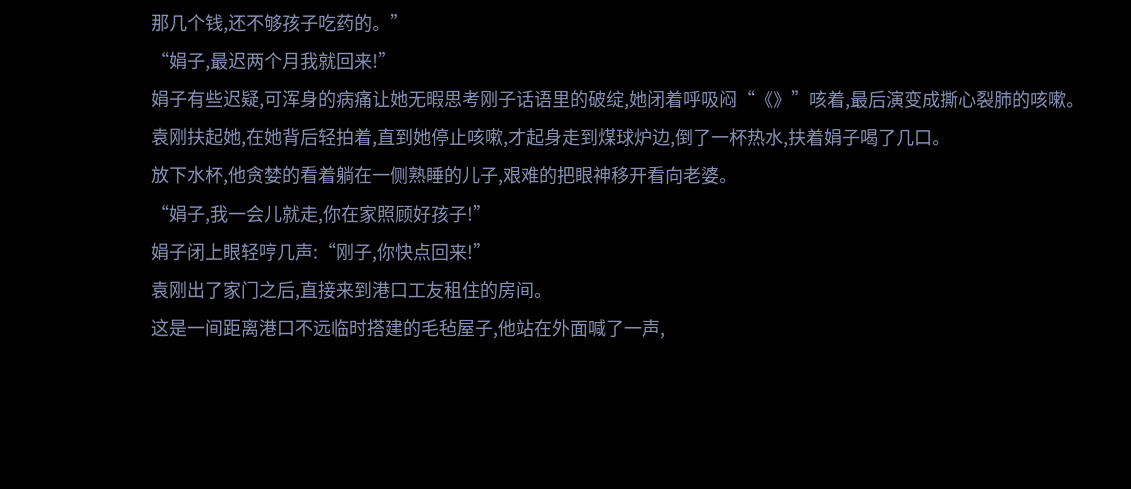那几个钱,还不够孩子吃药的。”
“娟子,最迟两个月我就回来!”
娟子有些迟疑,可浑身的病痛让她无暇思考刚子话语里的破绽,她闭着呼吸闷“《》”咳着,最后演变成撕心裂肺的咳嗽。
袁刚扶起她,在她背后轻拍着,直到她停止咳嗽,才起身走到煤球炉边,倒了一杯热水,扶着娟子喝了几口。
放下水杯,他贪婪的看着躺在一侧熟睡的儿子,艰难的把眼神移开看向老婆。
“娟子,我一会儿就走,你在家照顾好孩子!”
娟子闭上眼轻哼几声:“刚子,你快点回来!”
袁刚出了家门之后,直接来到港口工友租住的房间。
这是一间距离港口不远临时搭建的毛毡屋子,他站在外面喊了一声,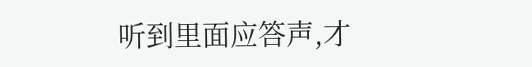听到里面应答声,才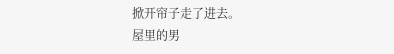掀开帘子走了进去。
屋里的男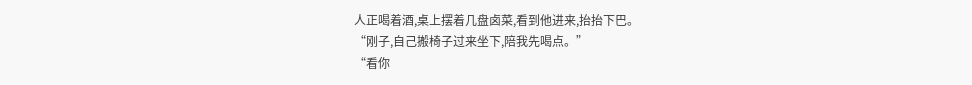人正喝着酒,桌上摆着几盘卤菜,看到他进来,抬抬下巴。
“刚子,自己搬椅子过来坐下,陪我先喝点。”
“看你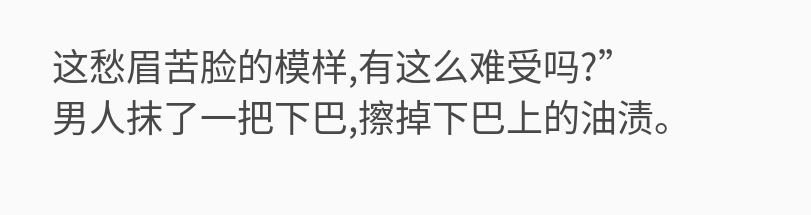这愁眉苦脸的模样,有这么难受吗?”
男人抹了一把下巴,擦掉下巴上的油渍。